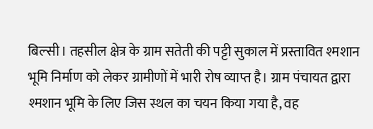बिल्सी। तहसील क्षेत्र के ग्राम सतेती की पट्टी सुकाल में प्रस्तावित श्मशान भूमि निर्माण को लेकर ग्रामीणों में भारी रोष व्याप्त है। ग्राम पंचायत द्वारा श्मशान भूमि के लिए जिस स्थल का चयन किया गया है, वह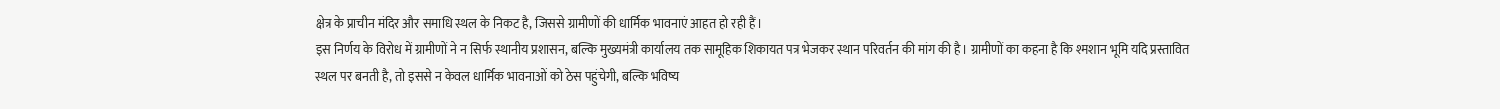क्षेत्र के प्राचीन मंदिर और समाधि स्थल के निकट है, जिससे ग्रामीणों की धार्मिक भावनाएं आहत हो रही हैं।
इस निर्णय के विरोध में ग्रामीणों ने न सिर्फ स्थानीय प्रशासन, बल्कि मुख्यमंत्री कार्यालय तक सामूहिक शिकायत पत्र भेजकर स्थान परिवर्तन की मांग की है। ग्रामीणों का कहना है कि श्मशान भूमि यदि प्रस्तावित स्थल पर बनती है, तो इससे न केवल धार्मिक भावनाओं को ठेस पहुंचेगी, बल्कि भविष्य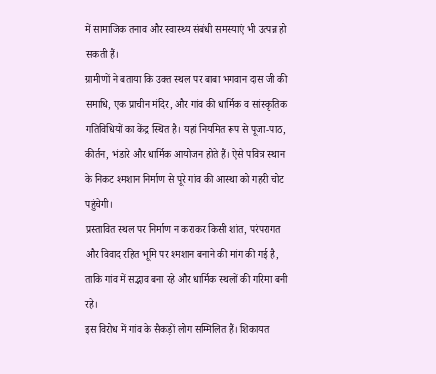में सामाजिक तनाव और स्वास्थ्य संबंधी समस्याएं भी उत्पन्न हो सकती हैं।
ग्रामीणों ने बताया कि उक्त स्थल पर बाबा भगवान दास जी की समाधि, एक प्राचीन मंदिर, और गांव की धार्मिक व सांस्कृतिक गतिविधियों का केंद्र स्थित है। यहां नियमित रूप से पूजा-पाठ, कीर्तन, भंडारे और धार्मिक आयोजन होते हैं। ऐसे पवित्र स्थान के निकट श्मशान निर्माण से पूरे गांव की आस्था को गहरी चोट पहुंचेगी।
प्रस्तावित स्थल पर निर्माण न कराकर किसी शांत, परंपरागत और विवाद रहित भूमि पर श्मशान बनाने की मांग की गई है, ताकि गांव में सद्भाव बना रहे और धार्मिक स्थलों की गरिमा बनी रहे।
इस विरोध में गांव के सैकड़ों लोग सम्मिलित हैं। शिकायत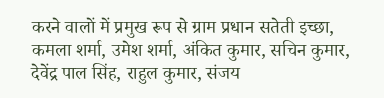करने वालों में प्रमुख रूप से ग्राम प्रधान सतेती इच्छा, कमला शर्मा, उमेश शर्मा, अंकित कुमार, सचिन कुमार, देवेंद्र पाल सिंह, राहुल कुमार, संजय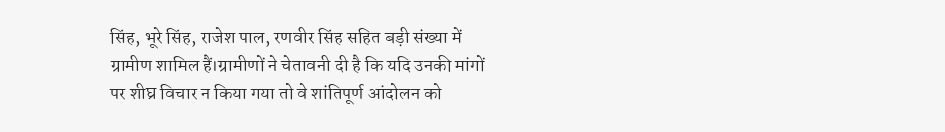सिंह, भूरे सिंह, राजेश पाल, रणवीर सिंह सहित बड़ी संख्या में ग्रामीण शामिल हैं।ग्रामीणों ने चेतावनी दी है कि यदि उनकी मांगों पर शीघ्र विचार न किया गया तो वे शांतिपूर्ण आंदोलन को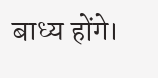बाध्य होंगे।